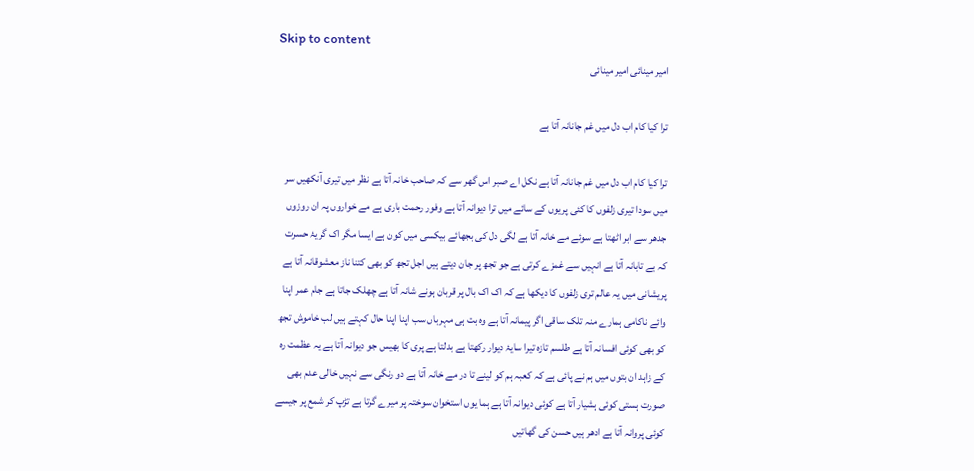Skip to content
امیر مینائی امیر مینائی

ترا کیا کام اب دل میں غم جانانہ آتا ہے

ترا کیا کام اب دل میں غم جانانہ آتا ہے نکل اے صبر اس گھر سے کہ صاحب خانہ آتا ہے نظر میں تیری آنکھیں سر میں سودا تیری زلفوں کا کئی پریوں کے سائے میں ترا دیوانہ آتا ہے وفور رحمت باری ہے مے خواروں پہ ان روزوں جدھر سے ابر اٹھتا ہے سوئے مے خانہ آتا ہے لگی دل کی بجھائے بیکسی میں کون ہے ایسا مگر اک گریۂ حسرت کہ بے تابانہ آتا ہے انہیں سے غمزے کرتی ہے جو تجھ پر جان دیتے ہیں اجل تجھ کو بھی کتنا ناز معشوقانہ آتا ہے پریشانی میں یہ عالم تری زلفوں کا دیکھا ہے کہ اک اک بال پر قربان ہونے شانہ آتا ہے چھلک جاتا ہے جام عمر اپنا وائے ناکامی ہمارے منہ تلک ساقی اگر پیمانہ آتا ہے وہ بت ہی مہرباں سب اپنا اپنا حال کہتے ہیں لب خاموش تجھ کو بھی کوئی افسانہ آتا ہے طلسم تازہ تیرا سایۂ دیوار رکھتا ہے بدلتا ہے پری کا بھیس جو دیوانہ آتا ہے یہ عظمت رہ کے زاہد ان بتوں میں ہم نے پائی ہے کہ کعبہ ہم کو لینے تا در مے خانہ آتا ہے دو رنگی سے نہیں خالی عدم بھی صورت ہستی کوئی ہشیار آتا ہے کوئی دیوانہ آتا ہے ہما یوں استخوان سوختہ پر میرے گرتا ہے تڑپ کر شمع پر جیسے کوئی پروانہ آتا ہے ادھر ہیں حسن کی گھاتیں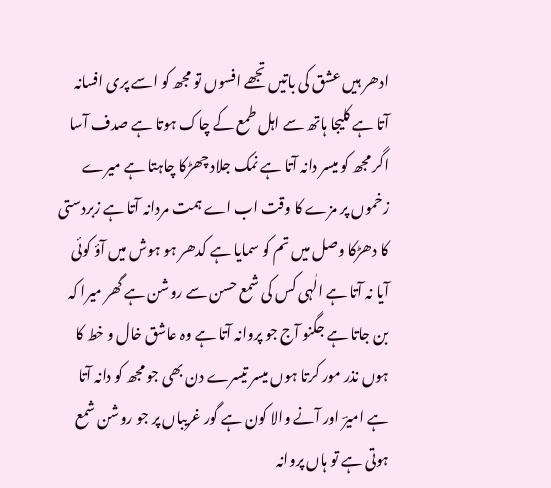ادھر ہیں عشق کی باتیں تجھے افسوں تو مجھ کو اسے پری افسانہ آتا ہے کلیجا ہاتھ سے اہل طمع کے چاک ہوتا ہے صدف آسا اگر مجھ کو میسر دانہ آتا ہے نمک جلاد چھڑکا چاہتا ہے میرے زخموں پر مزے کا وقت اب اے ہمت مردانہ آتا ہے زبردستی کا دھڑکا وصل میں تم کو سمایا ہے کدھر ہو ہوش میں آؤ کوئی آیا نہ آتا ہے الٰہی کس کی شمع حسن سے روشن ہے گھر میرا کہ بن جاتا ہے جگنو آج جو پروانہ آتا ہے وہ عاشق خال و خط کا ہوں نذر مور کرتا ہوں میسر تیسرے دن بھی جو مجھ کو دانہ آتا ہے امیرؔ اور آنے والا کون ہے گور غریباں پر جو روشن شمع ہوتی ہے تو ہاں پروانہ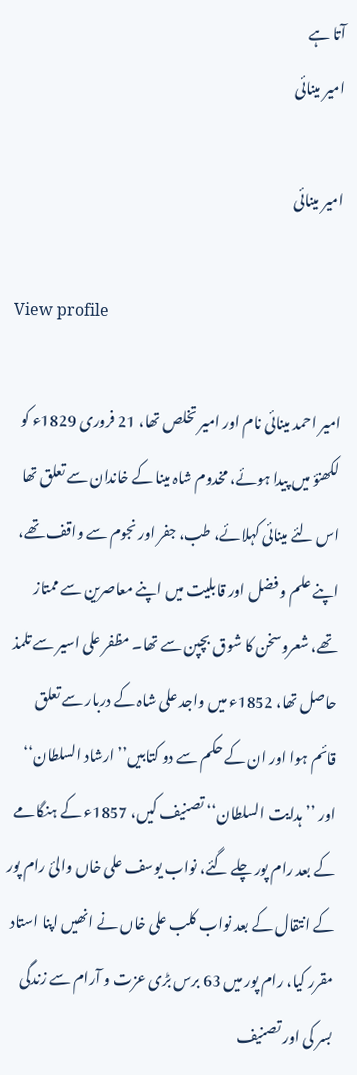آتا ہے
امیر مینائی

امیر مینائی

View profile

امیر احمد مینائی نام اور امیر تخلص تھا، 21 فروری 1829ء کو لکھنؤ میں پیدا ہوئے، مخدوم شاہ مینا کے خاندان سے تعلق تھا اس لئے مینائی کہلائے، طب، جفر اور نجوم سے واقف تھے، اپنے علم و فضل اور قابلیت میں اپنے معاصرین سے ممتاز تھے، شعروسخن کا شوق بچپن سے تھا۔ مظفر علی اسیر سے تلمذ حاصل تھا، 1852ء میں واجد علی شاہ کے دربار سے تعلق قائم ہوا اور ان کے حکم سے دو کتابیں’’ارشاد السلطان‘‘ اور ’’ہدایت السلطان‘‘ تصنیف کیں، 1857ء کے ہنگامے کے بعد رام پور چلے گئے، نواب یوسف علی خاں والئ رام پور کے انتقال کے بعد نواب کلب علی خاں نے انھیں اپنا استاد مقرر کیا، رام پور میں 63 برس بڑی عزت و آرام سے زندگی بسر کی اور تصنیف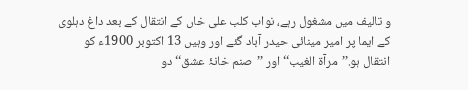و تالیف میں مشغول رہے، نواب کلب علی خاں کے انتقال کے بعد داغ دہلوی کے ایما پر امیر مینائی حیدر آباد گئے اور وہیں 13 اکتوبر 1900ء کو انتقال ہو.’’مرآۃ الغیب‘‘ اور ’’صنم خانۂ عشق‘‘ دو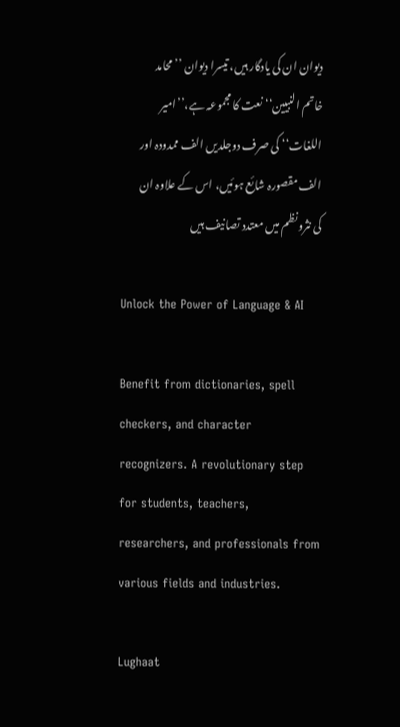دیوان ان کی یادگار ہیں، تیسرا دیوان ’’محامد خاتم النبیین‘‘ نعت کا مجموعہ ہے،’’امیر اللغات‘‘ کی صرف دوجلدیں الف ممدودہ اور الف مقصورہ شائع ہوئیں، اس کے علاوہ ان کی نثرونظم میں معتدد تصانیف ہیں

Unlock the Power of Language & AI

Benefit from dictionaries, spell checkers, and character recognizers. A revolutionary step for students, teachers, researchers, and professionals from various fields and industries.

Lughaat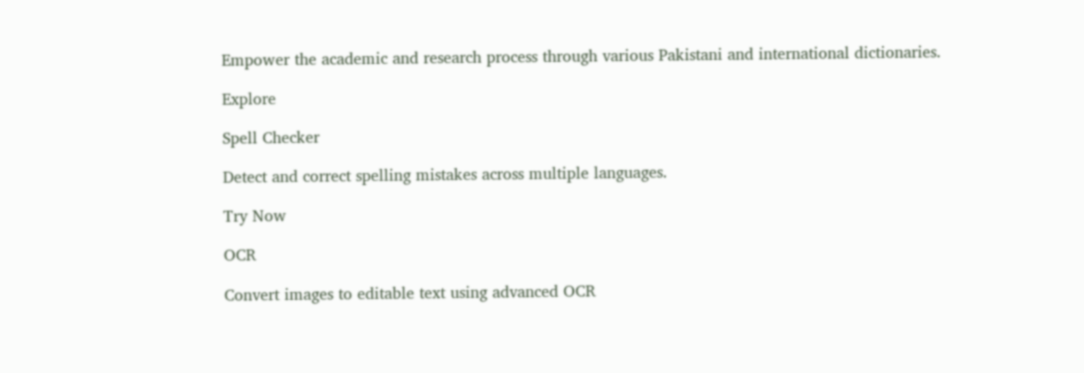Empower the academic and research process through various Pakistani and international dictionaries.

Explore

Spell Checker

Detect and correct spelling mistakes across multiple languages.

Try Now

OCR

Convert images to editable text using advanced OCR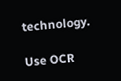technology.

Use OCR